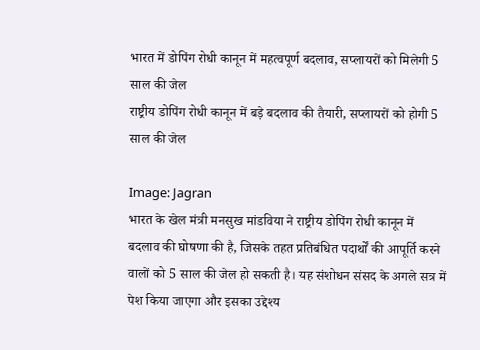भारत में डोपिंग रोधी कानून में महत्वपूर्ण बदलाव, सप्लायरों को मिलेगी 5 साल की जेल
राष्ट्रीय डोपिंग रोधी कानून में बड़े बदलाव की तैयारी, सप्लायरों को होगी 5 साल की जेल

Image: Jagran
भारत के खेल मंत्री मनसुख मांडविया ने राष्ट्रीय डोपिंग रोधी कानून में बदलाव की घोषणा की है, जिसके तहत प्रतिबंधित पदार्थों की आपूर्ति करने वालों को 5 साल की जेल हो सकती है। यह संशोधन संसद के अगले सत्र में पेश किया जाएगा और इसका उद्देश्य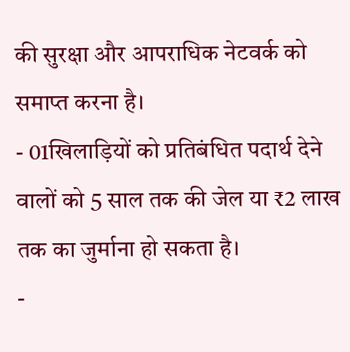की सुरक्षा और आपराधिक नेटवर्क को समाप्त करना है।
- 01खिलाड़ियों को प्रतिबंधित पदार्थ देने वालों को 5 साल तक की जेल या ₹2 लाख तक का जुर्माना हो सकता है।
-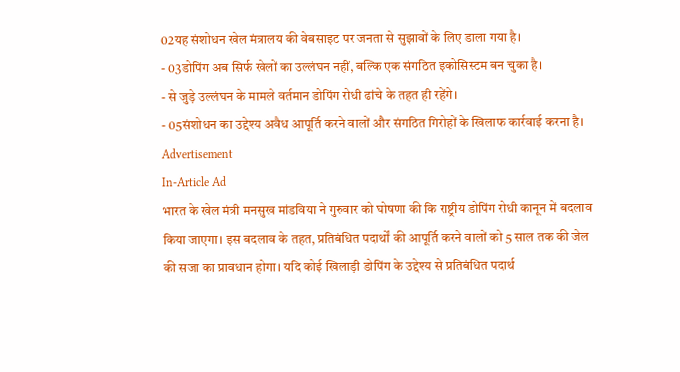02यह संशोधन खेल मंत्रालय की वेबसाइट पर जनता से सुझावों के लिए डाला गया है।
- 03डोपिंग अब सिर्फ खेलों का उल्लंघन नहीं, बल्कि एक संगठित इकोसिस्टम बन चुका है।
- से जुड़े उल्लंघन के मामले वर्तमान डोपिंग रोधी ढांचे के तहत ही रहेंगे।
- 05संशोधन का उद्देश्य अवैध आपूर्ति करने वालों और संगठित गिरोहों के खिलाफ कार्रवाई करना है।
Advertisement
In-Article Ad
भारत के खेल मंत्री मनसुख मांडविया ने गुरुवार को घोषणा की कि राष्ट्रीय डोपिंग रोधी कानून में बदलाव किया जाएगा। इस बदलाव के तहत, प्रतिबंधित पदार्थों की आपूर्ति करने वालों को 5 साल तक की जेल की सजा का प्रावधान होगा। यदि कोई खिलाड़ी डोपिंग के उद्देश्य से प्रतिबंधित पदार्थ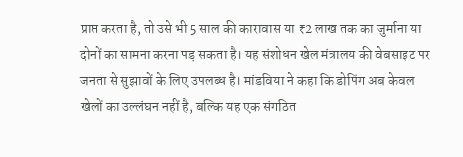प्राप्त करता है, तो उसे भी 5 साल की कारावास या ₹2 लाख तक का जुर्माना या दोनों का सामना करना पड़ सकता है। यह संशोधन खेल मंत्रालय की वेबसाइट पर जनता से सुझावों के लिए उपलब्ध है। मांडविया ने कहा कि डोपिंग अब केवल खेलों का उल्लंघन नहीं है, बल्कि यह एक संगठित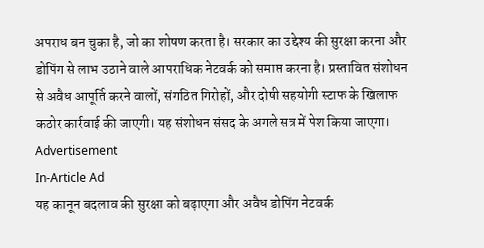अपराध बन चुका है, जो का शोषण करता है। सरकार का उद्देश्य की सुरक्षा करना और डोपिंग से लाभ उठाने वाले आपराधिक नेटवर्क को समाप्त करना है। प्रस्तावित संशोधन से अवैध आपूर्ति करने वालों, संगठित गिरोहों, और दोषी सहयोगी स्टाफ के खिलाफ कठोर कार्रवाई की जाएगी। यह संशोधन संसद के अगले सत्र में पेश किया जाएगा।
Advertisement
In-Article Ad
यह कानून बदलाव की सुरक्षा को बढ़ाएगा और अवैध डोपिंग नेटवर्क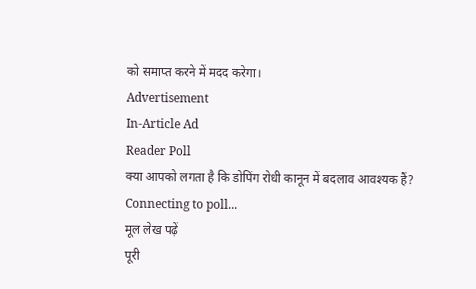को समाप्त करने में मदद करेगा।
Advertisement
In-Article Ad
Reader Poll
क्या आपको लगता है कि डोपिंग रोधी कानून में बदलाव आवश्यक हैं?
Connecting to poll...
मूल लेख पढ़ें
पूरी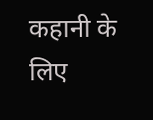कहानी के लिए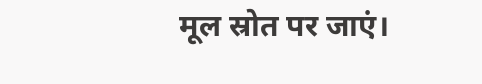मूल स्रोत पर जाएं।